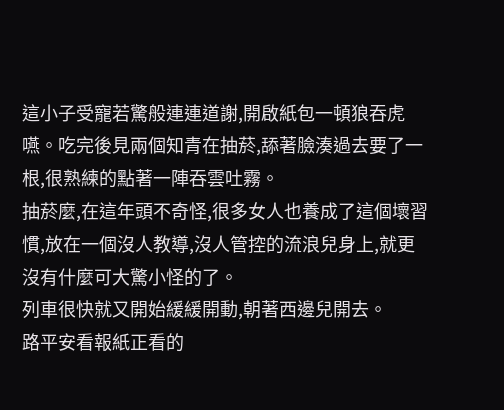這小子受寵若驚般連連道謝,開啟紙包一頓狼吞虎嚥。吃完後見兩個知青在抽菸,舔著臉湊過去要了一根,很熟練的點著一陣吞雲吐霧。
抽菸麼,在這年頭不奇怪,很多女人也養成了這個壞習慣,放在一個沒人教導,沒人管控的流浪兒身上,就更沒有什麼可大驚小怪的了。
列車很快就又開始緩緩開動,朝著西邊兒開去。
路平安看報紙正看的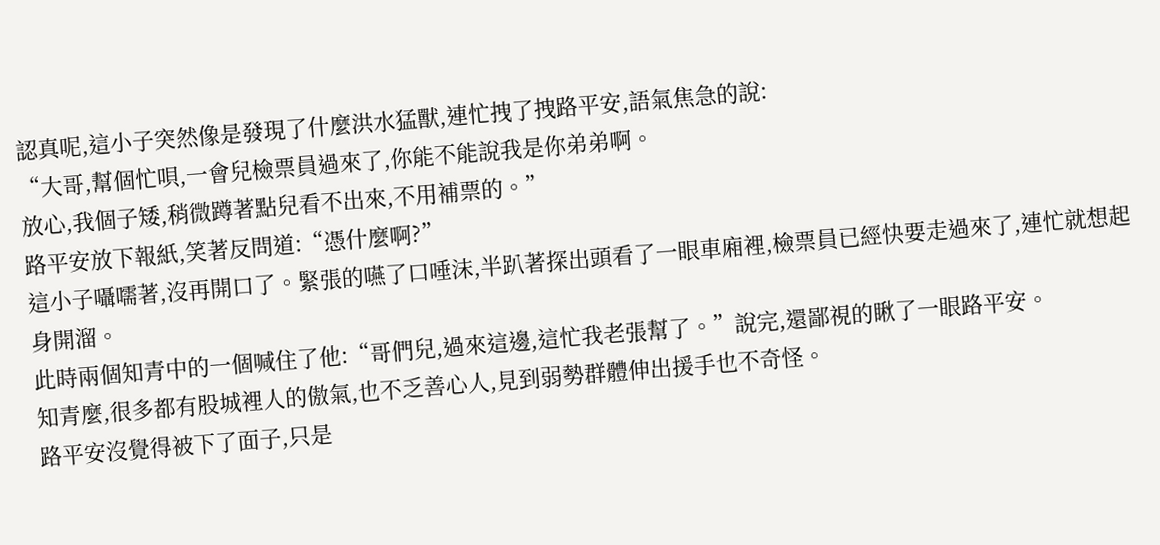認真呢,這小子突然像是發現了什麼洪水猛獸,連忙拽了拽路平安,語氣焦急的說:
“大哥,幫個忙唄,一會兒檢票員過來了,你能不能說我是你弟弟啊。
放心,我個子矮,稍微蹲著點兒看不出來,不用補票的。”
路平安放下報紙,笑著反問道:“憑什麼啊?”
這小子囁嚅著,沒再開口了。緊張的嚥了口唾沫,半趴著探出頭看了一眼車廂裡,檢票員已經快要走過來了,連忙就想起身開溜。
此時兩個知青中的一個喊住了他:“哥們兒,過來這邊,這忙我老張幫了。”說完,還鄙視的瞅了一眼路平安。
知青麼,很多都有股城裡人的傲氣,也不乏善心人,見到弱勢群體伸出援手也不奇怪。
路平安沒覺得被下了面子,只是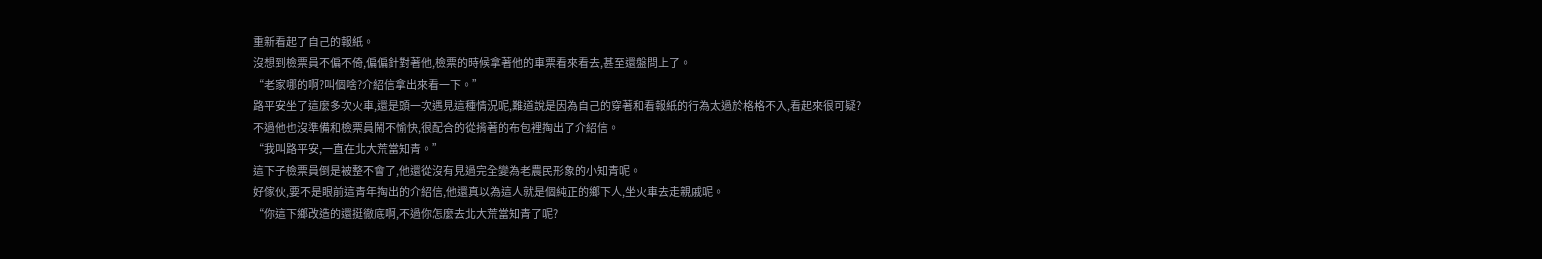重新看起了自己的報紙。
沒想到檢票員不偏不倚,偏偏針對著他,檢票的時候拿著他的車票看來看去,甚至還盤問上了。
“老家哪的啊?叫個啥?介紹信拿出來看一下。”
路平安坐了這麼多次火車,還是頭一次遇見這種情況呢,難道說是因為自己的穿著和看報紙的行為太過於格格不入,看起來很可疑?
不過他也沒準備和檢票員鬧不愉快,很配合的從揹著的布包裡掏出了介紹信。
“我叫路平安,一直在北大荒當知青。”
這下子檢票員倒是被整不會了,他還從沒有見過完全變為老農民形象的小知青呢。
好傢伙,要不是眼前這青年掏出的介紹信,他還真以為這人就是個純正的鄉下人,坐火車去走親戚呢。
“你這下鄉改造的還挺徹底啊,不過你怎麼去北大荒當知青了呢?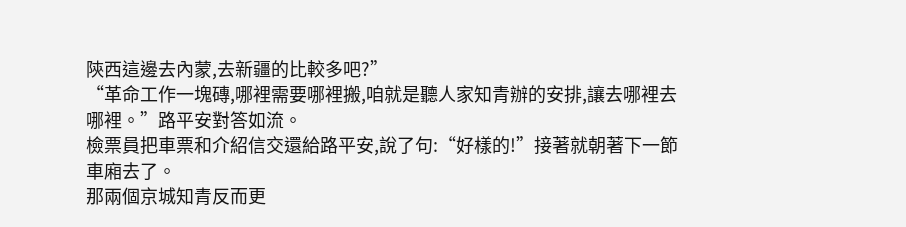陝西這邊去內蒙,去新疆的比較多吧?”
“革命工作一塊磚,哪裡需要哪裡搬,咱就是聽人家知青辦的安排,讓去哪裡去哪裡。”路平安對答如流。
檢票員把車票和介紹信交還給路平安,說了句:“好樣的!”接著就朝著下一節車廂去了。
那兩個京城知青反而更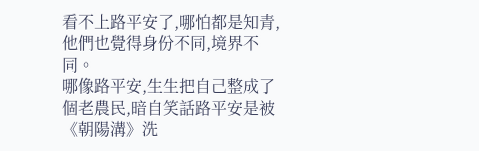看不上路平安了,哪怕都是知青,他們也覺得身份不同,境界不同。
哪像路平安,生生把自己整成了個老農民,暗自笑話路平安是被《朝陽溝》洗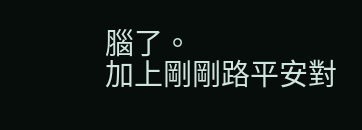腦了。
加上剛剛路平安對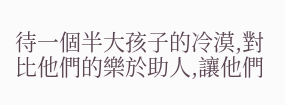待一個半大孩子的冷漠,對比他們的樂於助人,讓他們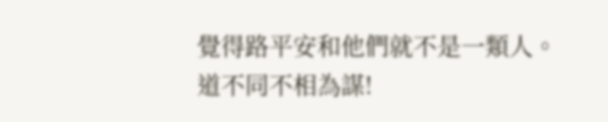覺得路平安和他們就不是一類人。
道不同不相為謀!